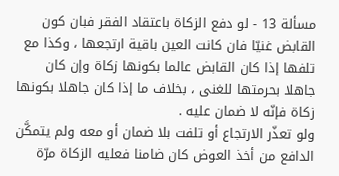مسألة 13 - لو دفع الزكاة باعتقاد الفقر فبان كون القابض غنيّا فان كانت العين باقية ارتجعها ، وكذا مع تلفها إذا كان القابض عالما بكونها زكاة وإن كان جاهلا بحرمتها للغنى ، بخلاف ما إذا كان جاهلا بكونها زكاة فإنّه لا ضمان عليه .
ولو تعذّر الارتجاع أو تلفت بلا ضمان أو معه ولم يتمكَّن الدافع من أخذ العوض كان ضامنا فعليه الزكاة مرّة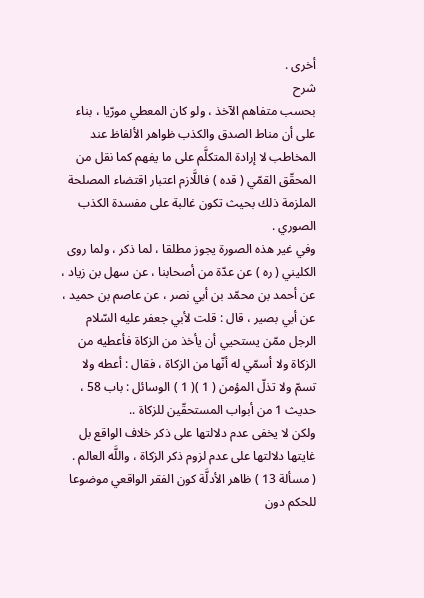أخرى .
شرح
بحسب متفاهم الآخذ ، ولو كان المعطي مورّيا ، بناء على أن مناط الصدق والكذب ظواهر الألفاظ عند المخاطب لا إرادة المتكلَّم على ما يفهم كما نقل من المحقّق القمّي ( قده ) فاللَّازم اعتبار اقتضاء المصلحة الملزمة ذلك بحيث تكون غالبة على مفسدة الكذب الصوري .
وفي غير هذه الصورة يجوز مطلقا ، لما ذكر ، ولما روى الكليني ( ره ) عن عدّة من أصحابنا ، عن سهل بن زياد ، عن أحمد بن محمّد بن أبي نصر ، عن عاصم بن حميد ، عن أبي بصير ، قال : قلت لأبي جعفر عليه السّلام الرجل ممّن يستحيي أن يأخذ من الزكاة فأعطيه من الزكاة ولا أسمّي له أنّها من الزكاة ، فقال : أعطه ولا تسمّ ولا تذلّ المؤمن ( 1 )( 1 ) الوسائل : باب 58 ، حديث 1 من أبواب المستحقّين للزكاة ..
ولكن لا يخفى عدم دلالتها على ذكر خلاف الواقع بل غايتها دلالتها على عدم لزوم ذكر الزكاة ، واللَّه العالم .
( مسألة 13 ) ظاهر الأدلَّة كون الفقر الواقعي موضوعا للحكم دون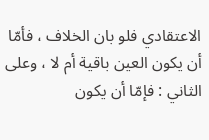الاعتقادي فلو بان الخلاف ، فأمّا أن يكون العين باقية أم لا ، وعلى الثاني : فإمّا أن يكون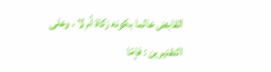القابض عالما بكونه زكاة أم لا ، وعلى التقديرين : فإمّا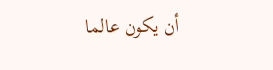أن يكون عالما